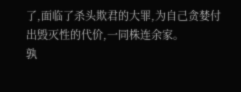了,面临了杀头欺君的大罪,为自己贪婪付出毁灭性的代价,一同株连余家。
孰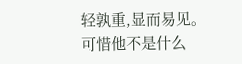轻孰重,显而易见。
可惜他不是什么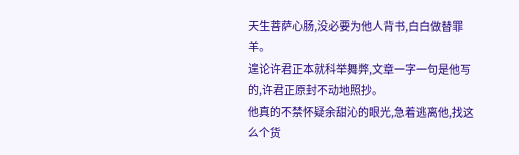天生菩萨心肠,没必要为他人背书,白白做替罪羊。
遑论许君正本就科举舞弊,文章一字一句是他写的,许君正原封不动地照抄。
他真的不禁怀疑余甜沁的眼光,急着逃离他,找这么个货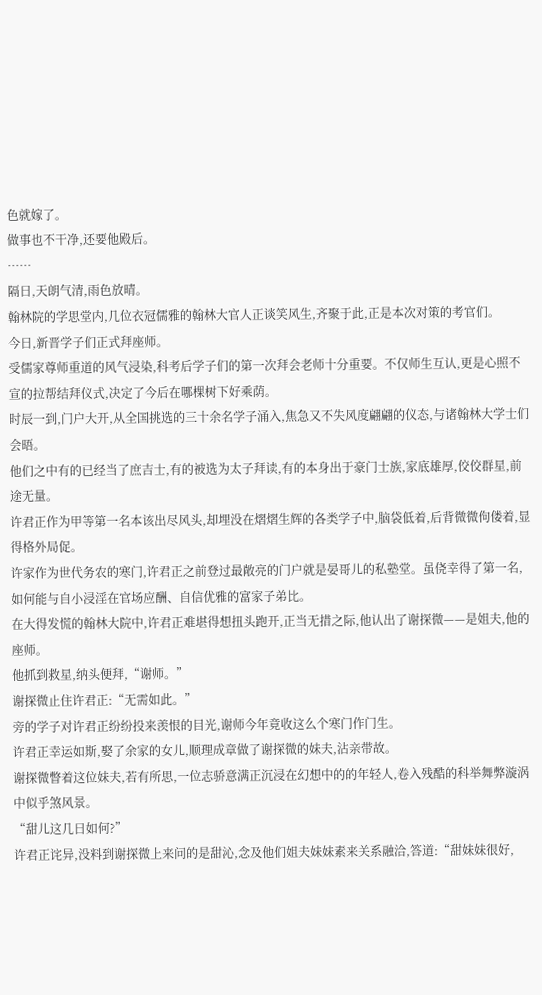色就嫁了。
做事也不干净,还要他殿后。
……
隔日,天朗气清,雨色放晴。
翰林院的学思堂内,几位衣冠儒雅的翰林大官人正谈笑风生,齐聚于此,正是本次对策的考官们。
今日,新晋学子们正式拜座师。
受儒家尊师重道的风气浸染,科考后学子们的第一次拜会老师十分重要。不仅师生互认,更是心照不宣的拉帮结拜仪式,决定了今后在哪棵树下好乘荫。
时辰一到,门户大开,从全国挑选的三十余名学子涌入,焦急又不失风度翩翩的仪态,与诸翰林大学士们会晤。
他们之中有的已经当了庶吉士,有的被选为太子拜读,有的本身出于豪门士族,家底雄厚,佼佼群星,前途无量。
许君正作为甲等第一名本该出尽风头,却埋没在熠熠生辉的各类学子中,脑袋低着,后背微微佝偻着,显得格外局促。
许家作为世代务农的寒门,许君正之前登过最敞亮的门户就是晏哥儿的私塾堂。虽侥幸得了第一名,如何能与自小浸淫在官场应酬、自信优雅的富家子弟比。
在大得发慌的翰林大院中,许君正难堪得想扭头跑开,正当无措之际,他认出了谢探微——是姐夫,他的座师。
他抓到救星,纳头便拜,“谢师。”
谢探微止住许君正:“无需如此。”
旁的学子对许君正纷纷投来羡恨的目光,谢师今年竟收这么个寒门作门生。
许君正幸运如斯,娶了余家的女儿,顺理成章做了谢探微的妹夫,沾亲带故。
谢探微瞥着这位妹夫,若有所思,一位志骄意满正沉浸在幻想中的的年轻人,卷入残酷的科举舞弊漩涡中似乎煞风景。
“甜儿这几日如何?”
许君正诧异,没料到谢探微上来问的是甜沁,念及他们姐夫妹妹素来关系融洽,答道:“甜妹妹很好,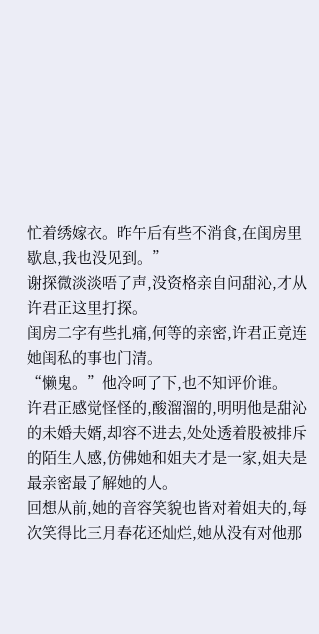忙着绣嫁衣。昨午后有些不消食,在闺房里歇息,我也没见到。”
谢探微淡淡唔了声,没资格亲自问甜沁,才从许君正这里打探。
闺房二字有些扎痛,何等的亲密,许君正竟连她闺私的事也门清。
“懒鬼。”他冷呵了下,也不知评价谁。
许君正感觉怪怪的,酸溜溜的,明明他是甜沁的未婚夫婿,却容不进去,处处透着股被排斥的陌生人感,仿佛她和姐夫才是一家,姐夫是最亲密最了解她的人。
回想从前,她的音容笑貌也皆对着姐夫的,每次笑得比三月春花还灿烂,她从没有对他那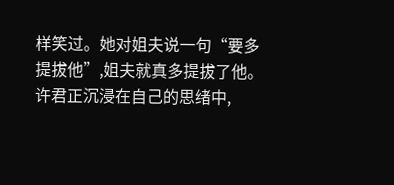样笑过。她对姐夫说一句“要多提拔他”,姐夫就真多提拔了他。
许君正沉浸在自己的思绪中,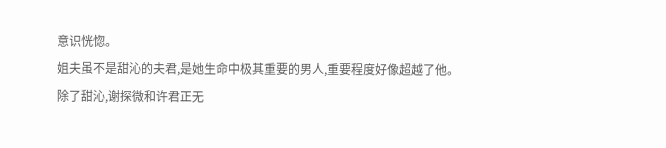意识恍惚。
姐夫虽不是甜沁的夫君,是她生命中极其重要的男人,重要程度好像超越了他。
除了甜沁,谢探微和许君正无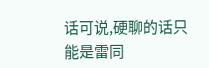话可说,硬聊的话只能是雷同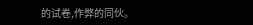的试卷,作弊的同伙。